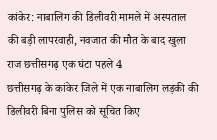कांकेर: नाबालिग की डिलीवरी मामले में अस्पताल की बड़ी लापरवाही, नवजात की मौत के बाद खुला राज छत्तीसगढ़ एक घंटा पहले 4
छत्तीसगढ़ के कांकेर जिले में एक नाबालिग लड़की की डिलीवरी बिना पुलिस को सूचित किए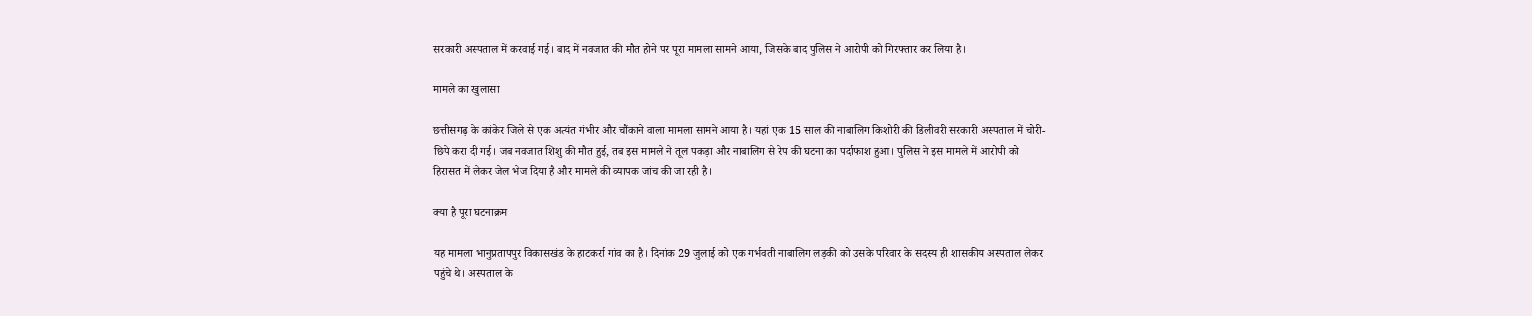सरकारी अस्पताल में करवाई गई। बाद में नवजात की मौत होने पर पूरा मामला सामने आया, जिसके बाद पुलिस ने आरोपी को गिरफ्तार कर लिया है।

मामले का खुलासा

छत्तीसगढ़ के कांकेर जिले से एक अत्यंत गंभीर और चौंकाने वाला मामला सामने आया है। यहां एक 15 साल की नाबालिग किशोरी की डिलीवरी सरकारी अस्पताल में चोरी-छिपे करा दी गई। जब नवजात शिशु की मौत हुई, तब इस मामले ने तूल पकड़ा और नाबालिग से रेप की घटना का पर्दाफाश हुआ। पुलिस ने इस मामले में आरोपी को हिरासत में लेकर जेल भेज दिया है और मामले की व्यापक जांच की जा रही है।

क्या है पूरा घटनाक्रम

यह मामला भानुप्रतापपुर विकासखंड के हाटकर्रा गांव का है। दिनांक 29 जुलाई को एक गर्भवती नाबालिग लड़की को उसके परिवार के सदस्य ही शासकीय अस्पताल लेकर पहुंचे थे। अस्पताल के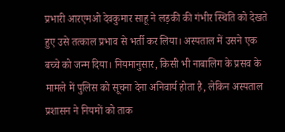प्रभारी आरएमओ देवकुमार साहू ने लड़की की गंभीर स्थिति को देखते हुए उसे तत्काल प्रभाव से भर्ती कर लिया। अस्पताल में उसने एक बच्चे को जन्म दिया। नियमानुसार, किसी भी नाबालिग के प्रसव के मामले में पुलिस को सूचना देना अनिवार्य होता है, लेकिन अस्पताल प्रशासन ने नियमों को ताक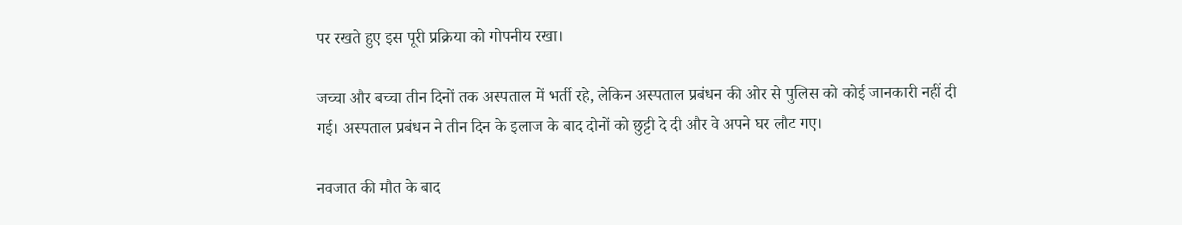पर रखते हुए इस पूरी प्रक्रिया को गोपनीय रखा।

जच्चा और बच्चा तीन दिनों तक अस्पताल में भर्ती रहे, लेकिन अस्पताल प्रबंधन की ओर से पुलिस को कोई जानकारी नहीं दी गई। अस्पताल प्रबंधन ने तीन दिन के इलाज के बाद दोनों को छुट्टी दे दी और वे अपने घर लौट गए।

नवजात की मौत के बाद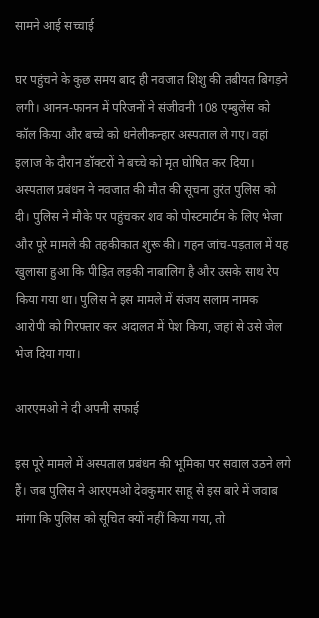सामने आई सच्चाई

घर पहुंचने के कुछ समय बाद ही नवजात शिशु की तबीयत बिगड़ने लगी। आनन-फानन में परिजनों ने संजीवनी 108 एम्बुलेंस को कॉल किया और बच्चे को धनेलीकन्हार अस्पताल ले गए। वहां इलाज के दौरान डॉक्टरों ने बच्चे को मृत घोषित कर दिया। अस्पताल प्रबंधन ने नवजात की मौत की सूचना तुरंत पुलिस को दी। पुलिस ने मौके पर पहुंचकर शव को पोस्टमार्टम के लिए भेजा और पूरे मामले की तहकीकात शुरू की। गहन जांच-पड़ताल में यह खुलासा हुआ कि पीड़ित लड़की नाबालिग है और उसके साथ रेप किया गया था। पुलिस ने इस मामले में संजय सलाम नामक आरोपी को गिरफ्तार कर अदालत में पेश किया, जहां से उसे जेल भेज दिया गया।

आरएमओ ने दी अपनी सफाई

इस पूरे मामले में अस्पताल प्रबंधन की भूमिका पर सवाल उठने लगे हैं। जब पुलिस ने आरएमओ देवकुमार साहू से इस बारे में जवाब मांगा कि पुलिस को सूचित क्यों नहीं किया गया, तो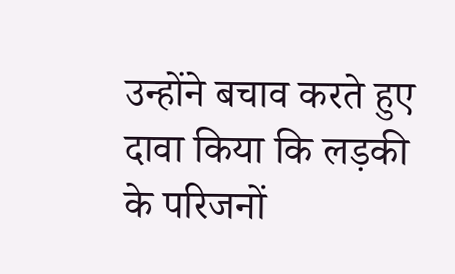उन्होंने बचाव करते हुए दावा किया कि लड़की के परिजनों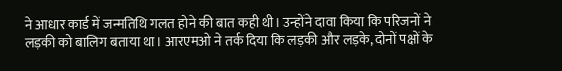ने आधार कार्ड में जन्मतिथि गलत होने की बात कही थी। उन्होंने दावा किया कि परिजनों ने लड़की को बालिग बताया था। आरएमओ ने तर्क दिया कि लड़की और लड़के, दोनों पक्षों के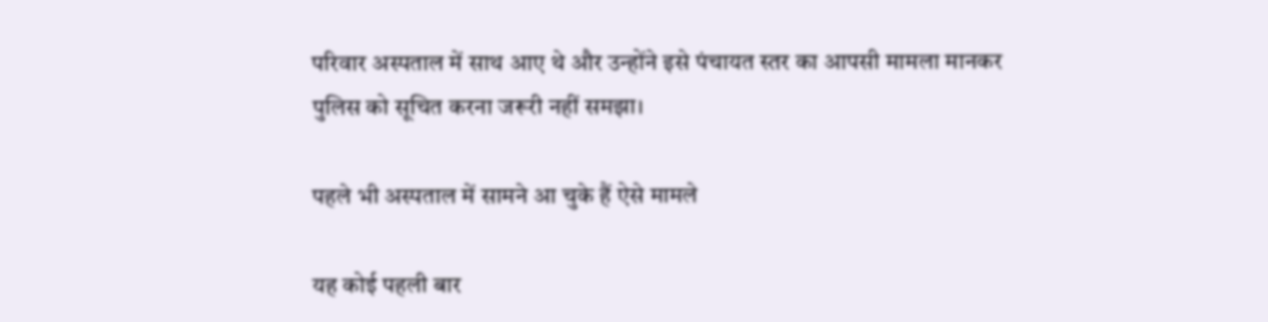परिवार अस्पताल में साथ आए थे और उन्होंने इसे पंचायत स्तर का आपसी मामला मानकर पुलिस को सूचित करना जरूरी नहीं समझा।

पहले भी अस्पताल में सामने आ चुके हैं ऐसे मामले

यह कोई पहली बार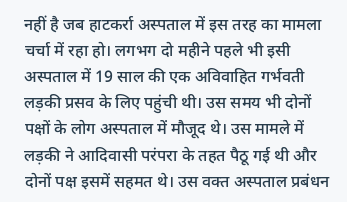नहीं है जब हाटकर्रा अस्पताल में इस तरह का मामला चर्चा में रहा हो। लगभग दो महीने पहले भी इसी अस्पताल में 19 साल की एक अविवाहित गर्भवती लड़की प्रसव के लिए पहुंची थी। उस समय भी दोनों पक्षों के लोग अस्पताल में मौजूद थे। उस मामले में लड़की ने आदिवासी परंपरा के तहत पैठू गई थी और दोनों पक्ष इसमें सहमत थे। उस वक्त अस्पताल प्रबंधन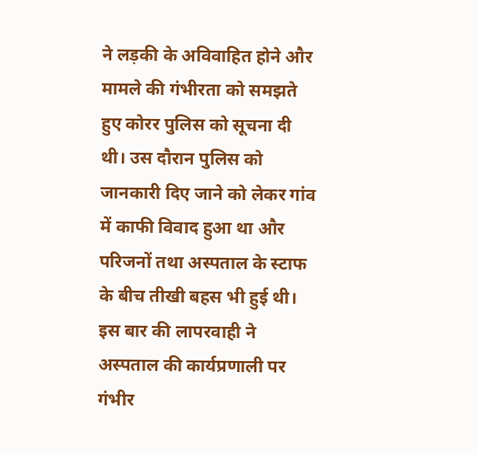ने लड़की के अविवाहित होने और मामले की गंभीरता को समझते हुए कोरर पुलिस को सूचना दी थी। उस दौरान पुलिस को जानकारी दिए जाने को लेकर गांव में काफी विवाद हुआ था और परिजनों तथा अस्पताल के स्टाफ के बीच तीखी बहस भी हुई थी। इस बार की लापरवाही ने अस्पताल की कार्यप्रणाली पर गंभीर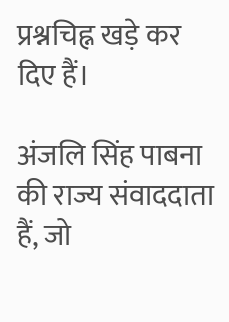प्रश्नचिह्न खड़े कर दिए हैं।

अंजलि सिंह पाबना की राज्य संवाददाता हैं, जो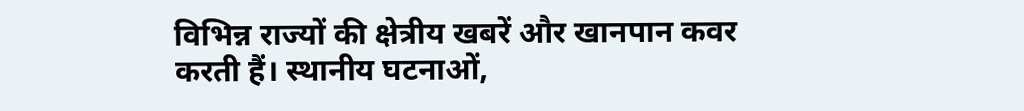विभिन्न राज्यों की क्षेत्रीय खबरें और खानपान कवर करती हैं। स्थानीय घटनाओं,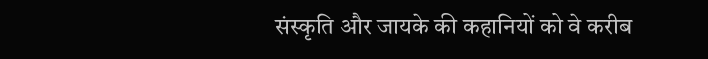संस्कृति और जायके की कहानियों को वे करीब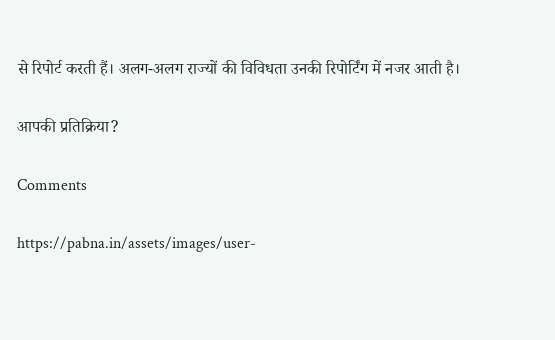से रिपोर्ट करती हैं। अलग-अलग राज्यों की विविधता उनकी रिपोर्टिंग में नजर आती है।

आपकी प्रतिक्रिया?

Comments

https://pabna.in/assets/images/user-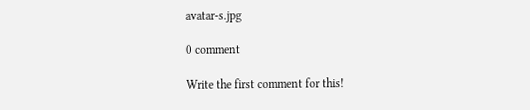avatar-s.jpg

0 comment

Write the first comment for this!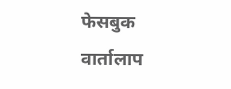फेसबुक वार्तालाप